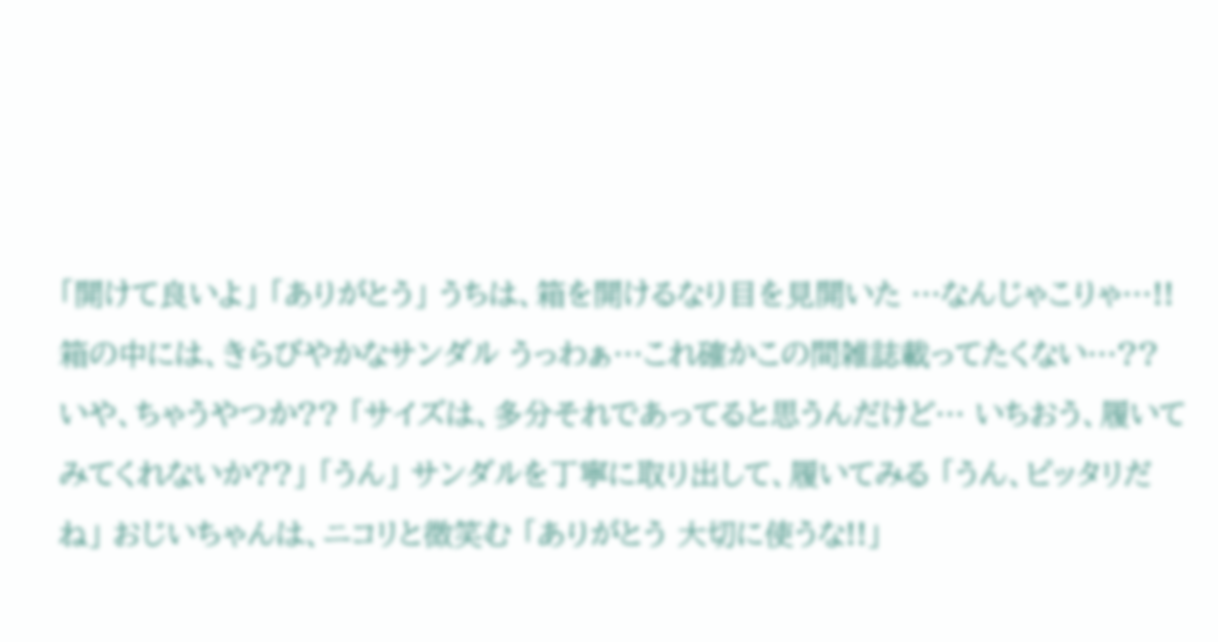「開けて良いよ」 「ありがとう」 うちは、箱を開けるなり目を見開いた …なんじゃこりゃ…!! 箱の中には、きらびやかなサンダル うっわぁ…これ確かこの間雑誌載ってたくない…?? いや、ちゃうやつか?? 「サイズは、多分それであってると思うんだけど… いちおう、履いてみてくれないか??」 「うん」 サンダルを丁寧に取り出して、履いてみる 「うん、ピッタリだね」 おじいちゃんは、ニコリと微笑む 「ありがとう 大切に使うな!!」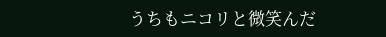うちもニコリと微笑んだ